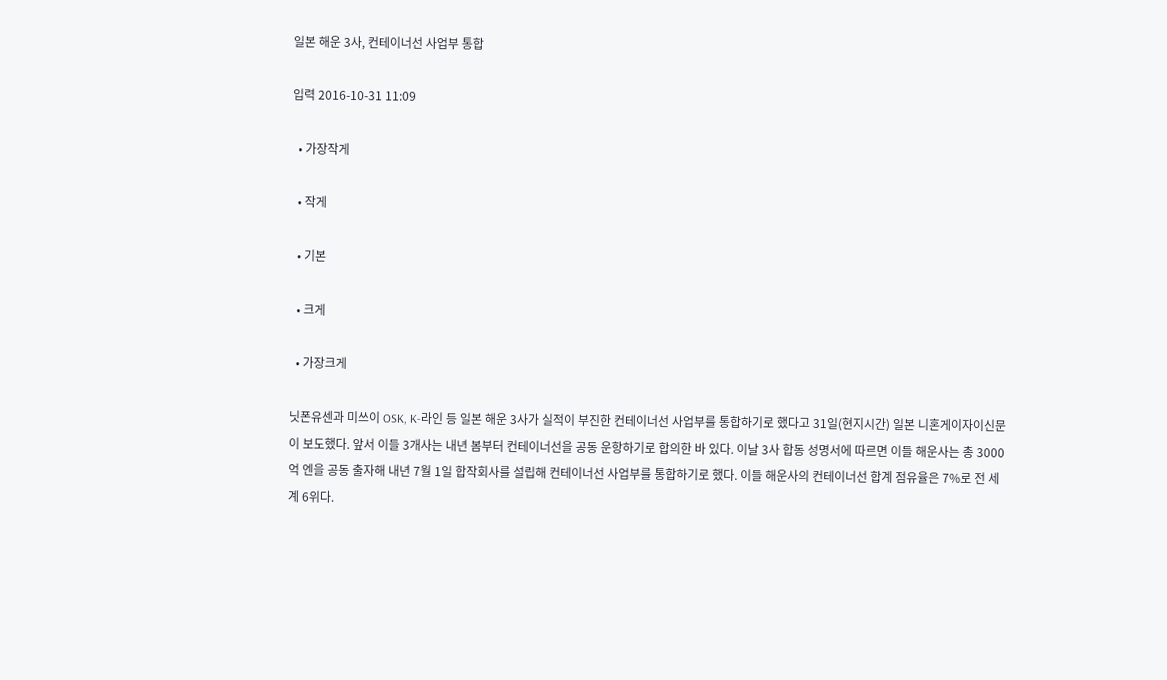일본 해운 3사, 컨테이너선 사업부 통합

입력 2016-10-31 11:09

  • 가장작게

  • 작게

  • 기본

  • 크게

  • 가장크게

닛폰유센과 미쓰이 OSK, K-라인 등 일본 해운 3사가 실적이 부진한 컨테이너선 사업부를 통합하기로 했다고 31일(현지시간) 일본 니혼게이자이신문이 보도했다. 앞서 이들 3개사는 내년 봄부터 컨테이너선을 공동 운항하기로 합의한 바 있다. 이날 3사 합동 성명서에 따르면 이들 해운사는 총 3000억 엔을 공동 출자해 내년 7월 1일 합작회사를 설립해 컨테이너선 사업부를 통합하기로 했다. 이들 해운사의 컨테이너선 합계 점유율은 7%로 전 세계 6위다.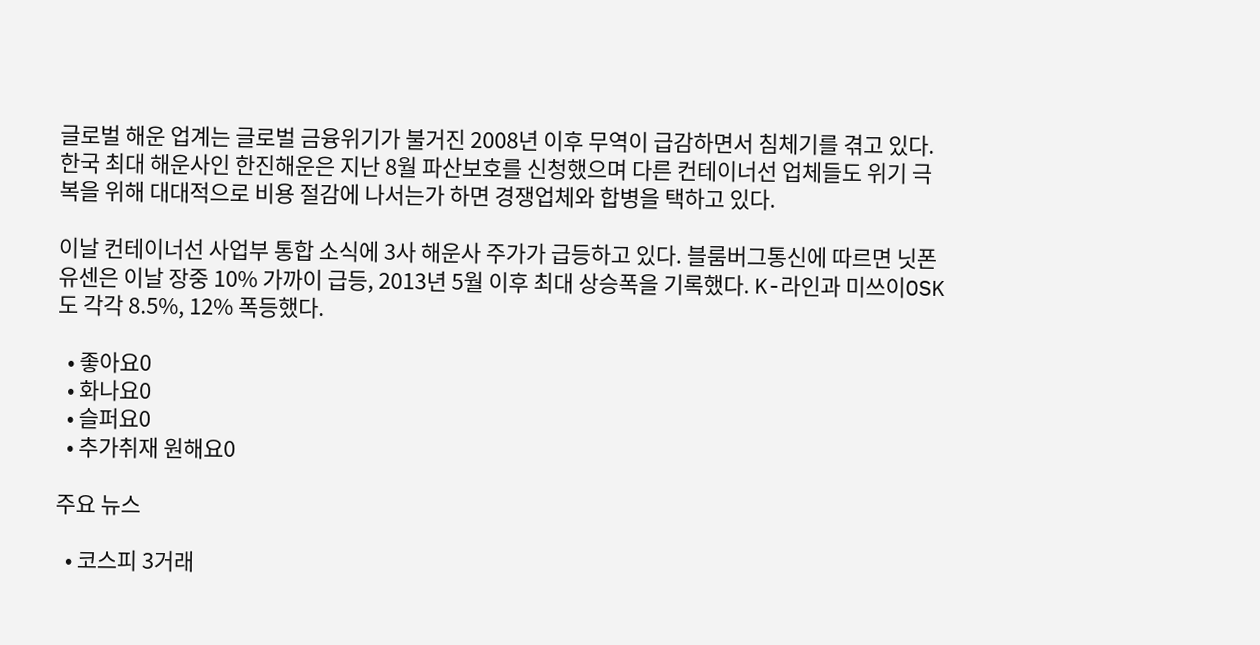글로벌 해운 업계는 글로벌 금융위기가 불거진 2008년 이후 무역이 급감하면서 침체기를 겪고 있다. 한국 최대 해운사인 한진해운은 지난 8월 파산보호를 신청했으며 다른 컨테이너선 업체들도 위기 극복을 위해 대대적으로 비용 절감에 나서는가 하면 경쟁업체와 합병을 택하고 있다.

이날 컨테이너선 사업부 통합 소식에 3사 해운사 주가가 급등하고 있다. 블룸버그통신에 따르면 닛폰유센은 이날 장중 10% 가까이 급등, 2013년 5월 이후 최대 상승폭을 기록했다. K-라인과 미쓰이OSK도 각각 8.5%, 12% 폭등했다.

  • 좋아요0
  • 화나요0
  • 슬퍼요0
  • 추가취재 원해요0

주요 뉴스

  • 코스피 3거래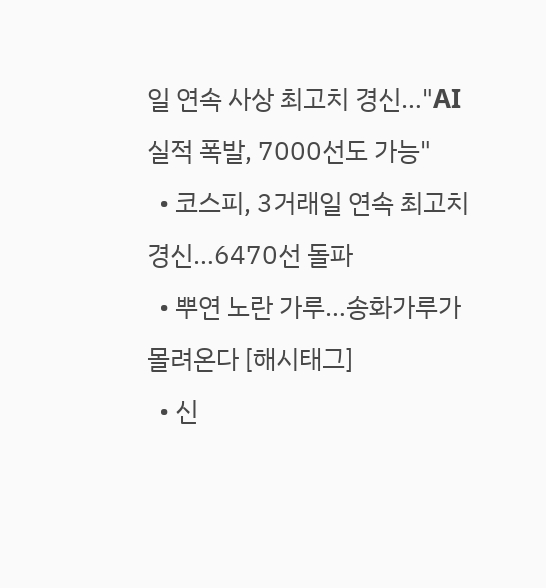일 연속 사상 최고치 경신…"AI 실적 폭발, 7000선도 가능"
  • 코스피, 3거래일 연속 최고치 경신…6470선 돌파
  • 뿌연 노란 가루…송화가루가 몰려온다 [해시태그]
  • 신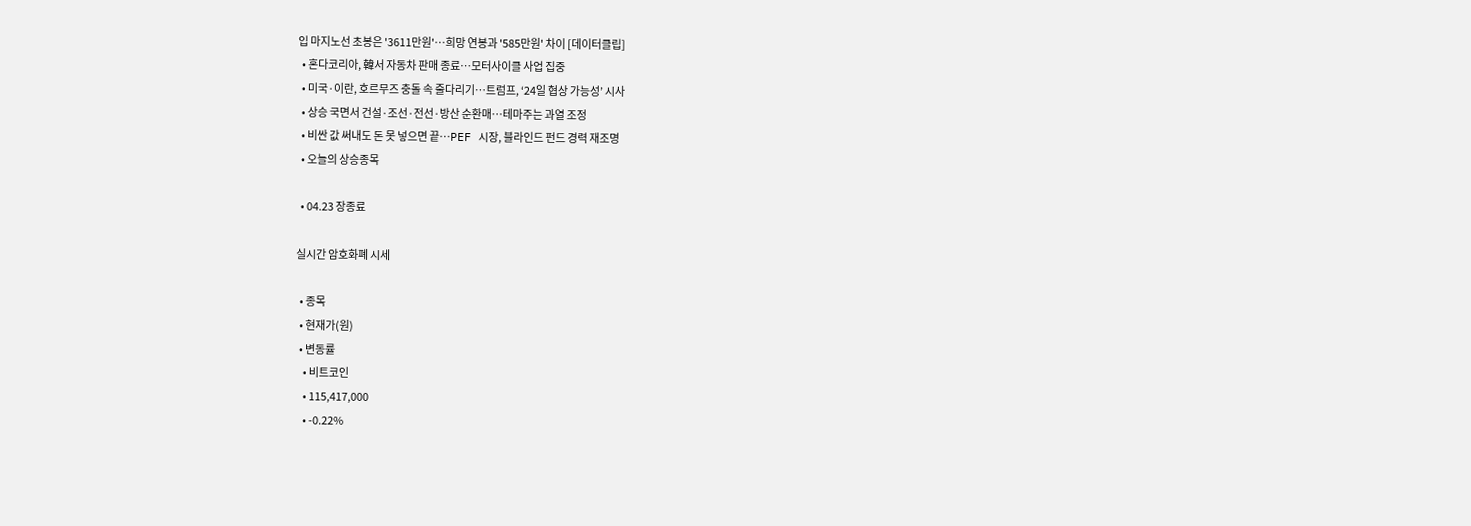입 마지노선 초봉은 '3611만원'…희망 연봉과 '585만원' 차이 [데이터클립]
  • 혼다코리아, 韓서 자동차 판매 종료…모터사이클 사업 집중
  • 미국·이란, 호르무즈 충돌 속 줄다리기…트럼프, ‘24일 협상 가능성’ 시사
  • 상승 국면서 건설·조선·전선·방산 순환매…테마주는 과열 조정
  • 비싼 값 써내도 돈 못 넣으면 끝…PEF 시장, 블라인드 펀드 경력 재조명
  • 오늘의 상승종목

  • 04.23 장종료

실시간 암호화폐 시세

  • 종목
  • 현재가(원)
  • 변동률
    • 비트코인
    • 115,417,000
    • -0.22%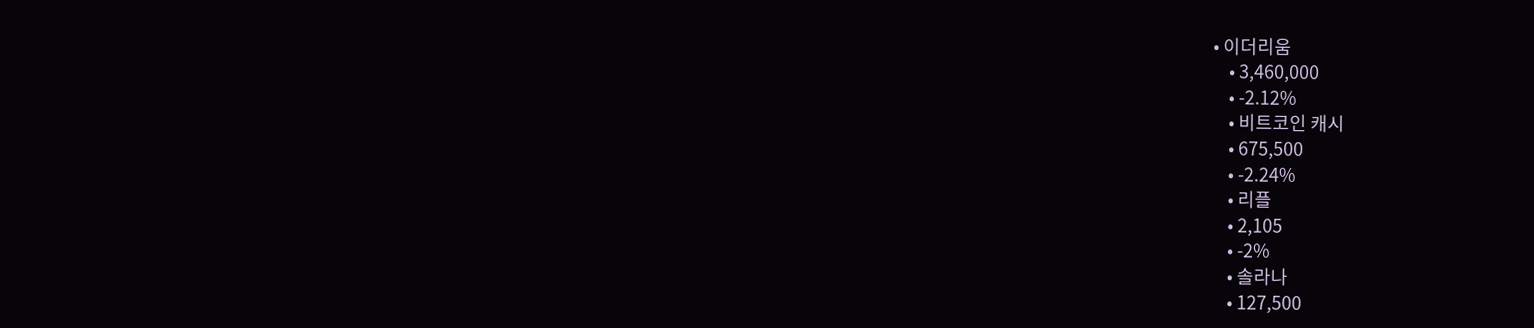• 이더리움
    • 3,460,000
    • -2.12%
    • 비트코인 캐시
    • 675,500
    • -2.24%
    • 리플
    • 2,105
    • -2%
    • 솔라나
    • 127,500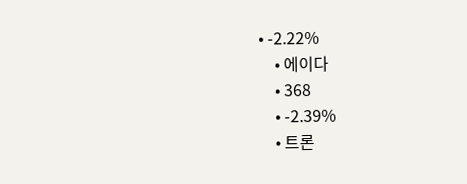• -2.22%
    • 에이다
    • 368
    • -2.39%
    • 트론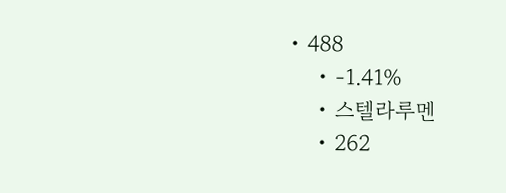• 488
    • -1.41%
    • 스텔라루멘
    • 262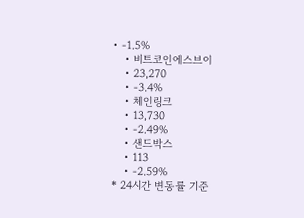• -1.5%
    • 비트코인에스브이
    • 23,270
    • -3.4%
    • 체인링크
    • 13,730
    • -2.49%
    • 샌드박스
    • 113
    • -2.59%
* 24시간 변동률 기준